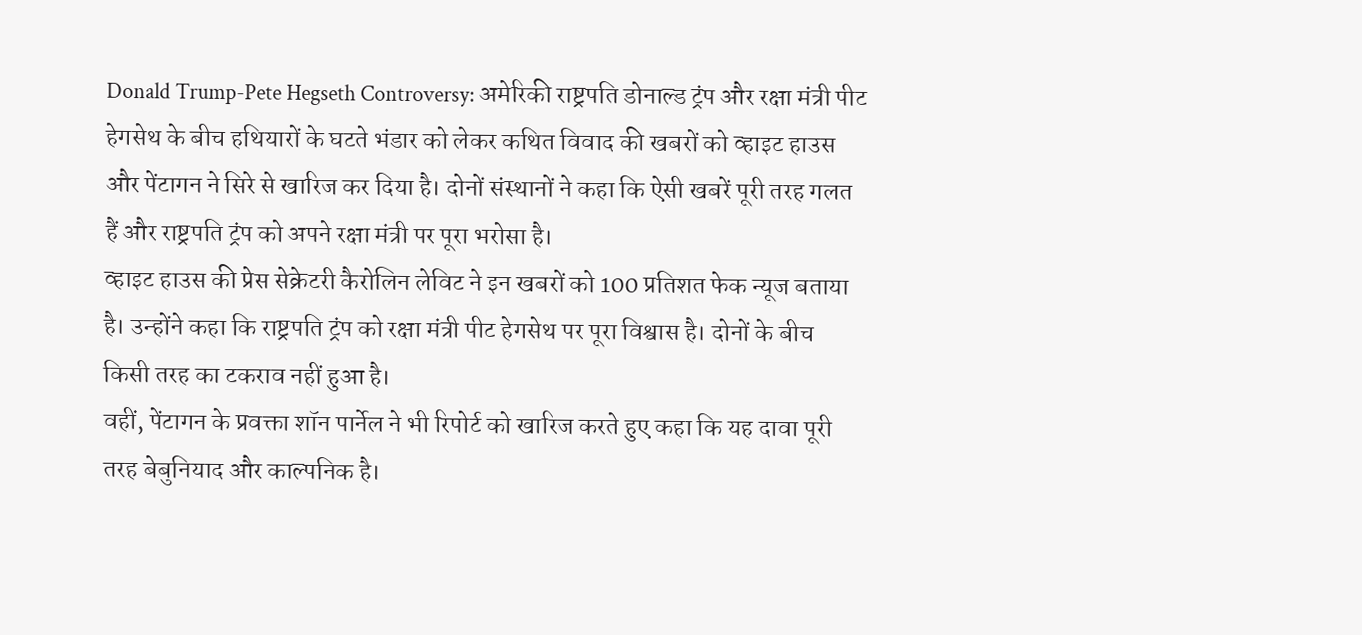Donald Trump-Pete Hegseth Controversy: अमेरिकी राष्ट्रपति डोनाल्ड ट्रंप और रक्षा मंत्री पीट हेगसेथ के बीच हथियारों के घटते भंडार को लेकर कथित विवाद की खबरों को व्हाइट हाउस और पेंटागन ने सिरे से खारिज कर दिया है। दोनों संस्थानों ने कहा कि ऐसी खबरें पूरी तरह गलत हैं और राष्ट्रपति ट्रंप को अपने रक्षा मंत्री पर पूरा भरोसा है।
व्हाइट हाउस की प्रेस सेक्रेटरी कैरोलिन लेविट ने इन खबरों को 100 प्रतिशत फेक न्यूज बताया है। उन्होंने कहा कि राष्ट्रपति ट्रंप को रक्षा मंत्री पीट हेगसेथ पर पूरा विश्वास है। दोनों के बीच किसी तरह का टकराव नहीं हुआ है।
वहीं, पेंटागन के प्रवक्ता शॉन पार्नेल ने भी रिपोर्ट को खारिज करते हुए कहा कि यह दावा पूरी तरह बेबुनियाद और काल्पनिक है।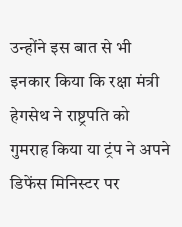उन्होंने इस बात से भी इनकार किया कि रक्षा मंत्री हेगसेथ ने राष्ट्रपति को गुमराह किया या ट्रंप ने अपने डिफेंस मिनिस्टर पर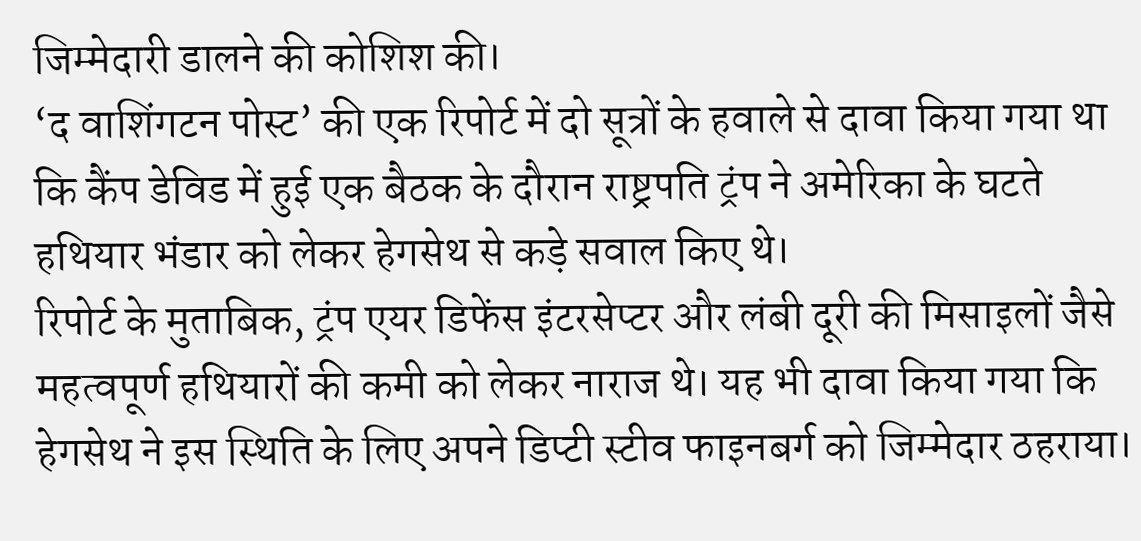जिम्मेदारी डालने की कोशिश की।
‘द वाशिंगटन पोस्ट’ की एक रिपोर्ट में दो सूत्रों के हवाले से दावा किया गया था कि कैंप डेविड में हुई एक बैठक के दौरान राष्ट्रपति ट्रंप ने अमेरिका के घटते हथियार भंडार को लेकर हेगसेथ से कड़े सवाल किए थे।
रिपोर्ट के मुताबिक, ट्रंप एयर डिफेंस इंटरसेप्टर और लंबी दूरी की मिसाइलों जैसे महत्वपूर्ण हथियारों की कमी को लेकर नाराज थे। यह भी दावा किया गया कि हेगसेथ ने इस स्थिति के लिए अपने डिप्टी स्टीव फाइनबर्ग को जिम्मेदार ठहराया।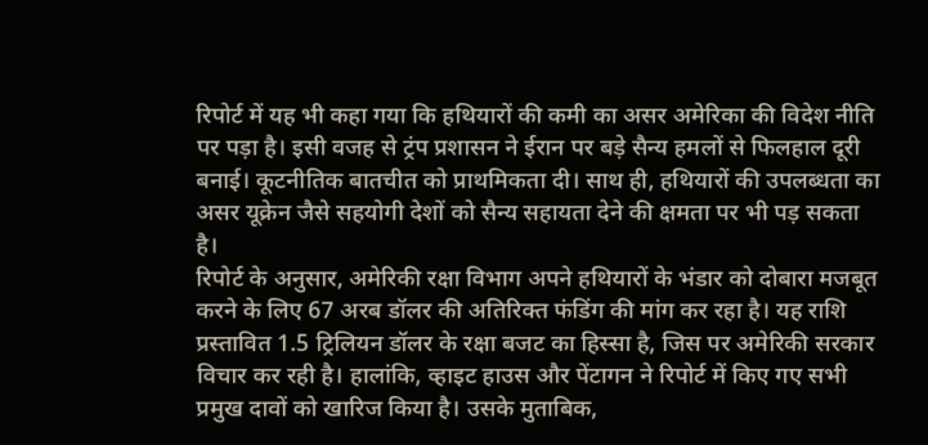रिपोर्ट में यह भी कहा गया कि हथियारों की कमी का असर अमेरिका की विदेश नीति पर पड़ा है। इसी वजह से ट्रंप प्रशासन ने ईरान पर बड़े सैन्य हमलों से फिलहाल दूरी बनाई। कूटनीतिक बातचीत को प्राथमिकता दी। साथ ही, हथियारों की उपलब्धता का असर यूक्रेन जैसे सहयोगी देशों को सैन्य सहायता देने की क्षमता पर भी पड़ सकता है।
रिपोर्ट के अनुसार, अमेरिकी रक्षा विभाग अपने हथियारों के भंडार को दोबारा मजबूत करने के लिए 67 अरब डॉलर की अतिरिक्त फंडिंग की मांग कर रहा है। यह राशि प्रस्तावित 1.5 ट्रिलियन डॉलर के रक्षा बजट का हिस्सा है, जिस पर अमेरिकी सरकार विचार कर रही है। हालांकि, व्हाइट हाउस और पेंटागन ने रिपोर्ट में किए गए सभी प्रमुख दावों को खारिज किया है। उसके मुताबिक,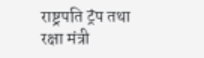राष्ट्रपति ट्रंप तथा रक्षा मंत्री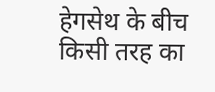हेगसेथ के बीच किसी तरह का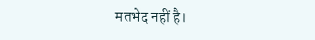मतभेद नहीं है।